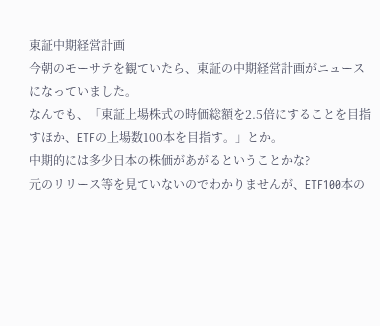東証中期経営計画
今朝のモーサテを観ていたら、東証の中期経営計画がニュースになっていました。
なんでも、「東証上場株式の時価総額を2.5倍にすることを目指すほか、ETFの上場数100本を目指す。」とか。
中期的には多少日本の株価があがるということかな?
元のリリース等を見ていないのでわかりませんが、ETF100本の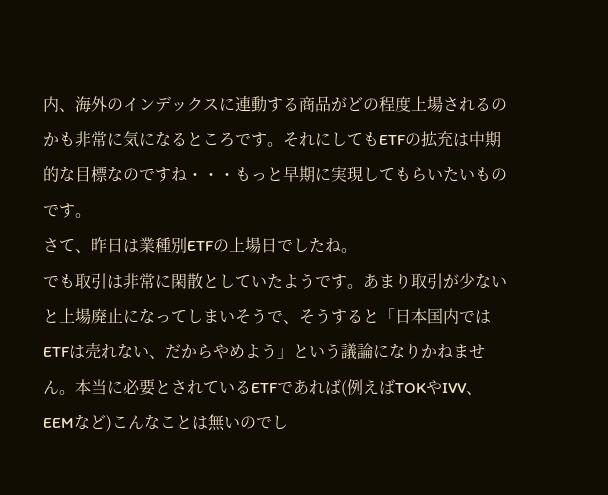内、海外のインデックスに連動する商品がどの程度上場されるのかも非常に気になるところです。それにしてもETFの拡充は中期的な目標なのですね・・・もっと早期に実現してもらいたいものです。
さて、昨日は業種別ETFの上場日でしたね。
でも取引は非常に閑散としていたようです。あまり取引が少ないと上場廃止になってしまいそうで、そうすると「日本国内ではETFは売れない、だからやめよう」という議論になりかねません。本当に必要とされているETFであれば(例えばTOKやIVV、EEMなど)こんなことは無いのでし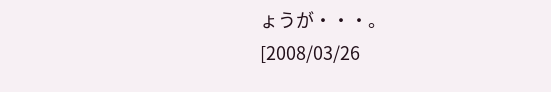ょうが・・・。
[2008/03/26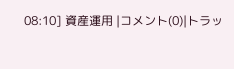08:10] 資産運用 |コメント(0)|トラッ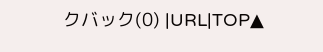クバック(0) |URL|TOP▲